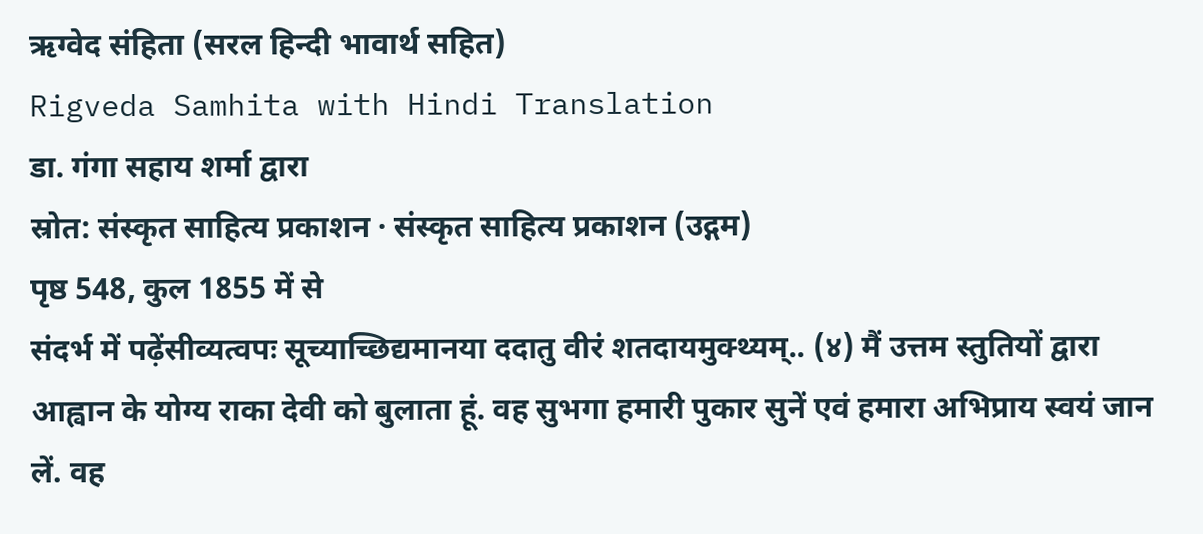ऋग्वेद संहिता (सरल हिन्दी भावार्थ सहित)
Rigveda Samhita with Hindi Translation
डा. गंगा सहाय शर्मा द्वारा
स्रोत: संस्कृत साहित्य प्रकाशन · संस्कृत साहित्य प्रकाशन (उद्गम)
पृष्ठ 548, कुल 1855 में से
संदर्भ में पढ़ेंसीव्यत्वपः सूच्याच्छिद्यमानया ददातु वीरं शतदायमुक्थ्यम्.. (४) मैं उत्तम स्तुतियों द्वारा आह्वान के योग्य राका देवी को बुलाता हूं. वह सुभगा हमारी पुकार सुनें एवं हमारा अभिप्राय स्वयं जान लें. वह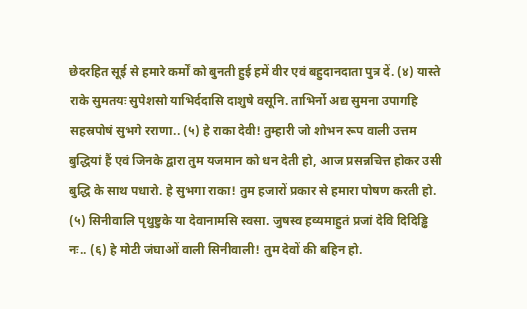छेदरहित सूई से हमारे कर्मों को बुनती हुई हमें वीर एवं बहुदानदाता पुत्र दें. (४) यास्ते राके सुमतयः सुपेशसो याभिर्ददासि दाशुषे वसूनि. ताभिर्नो अद्य सुमना उपागहि सहस्रपोषं सुभगे रराणा.. (५) हे राका देवी! तुम्हारी जो शोभन रूप वाली उत्तम बुद्धियां हैं एवं जिनके द्वारा तुम यजमान को धन देती हो, आज प्रसन्नचित्त होकर उसी बुद्धि के साथ पधारो. हे सुभगा राका! तुम हजारों प्रकार से हमारा पोषण करती हो. (५) सिनीवालि पृथुष्टुके या देवानामसि स्वसा. जुषस्व हव्यमाहुतं प्रजां देवि दिदिड्ढि नः.. (६) हे मोटी जंघाओं वाली सिनीवाली! तुम देवों की बहिन हो.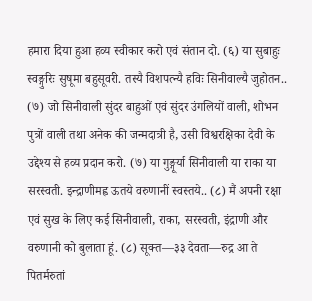हमारा दिया हुआ हव्य स्वीकार करो एवं संतान दो. (६) या सुबाहुः स्वङ्गुरिः सुषूमा बहुसूवरी. तस्यै विशपत्न्यै हविः सिनीवाल्यै जुहोतन.. (७) जो सिनीवाली सुंदर बाहुओं एवं सुंदर उंगलियों वाली, शोभन पुत्रों वाली तथा अनेक की जन्मदात्री है, उसी विश्वरक्षिका देवी के उद्देश्य से हव्य प्रदान करो. (७) या गुङ्गूर्या सिनीवाली या राका या सरस्वती. इन्द्राणीमह्व ऊतये वरुणानीं स्वस्तये.. (८) मैं अपनी रक्षा एवं सुख के लिए कई सिनीवाली, राका, सरस्वती, इंद्राणी और वरुणानी को बुलाता हूं. (८) सूक्त—३३ देवता—रुद्र आ ते पितर्मरुतां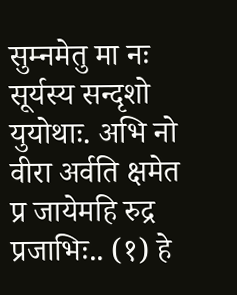सुम्नमेतु मा नः सूर्यस्य सन्दृशो युयोथाः. अभि नो वीरा अर्वति क्षमेत प्र जायेमहि रुद्र प्रजाभिः.. (१) हे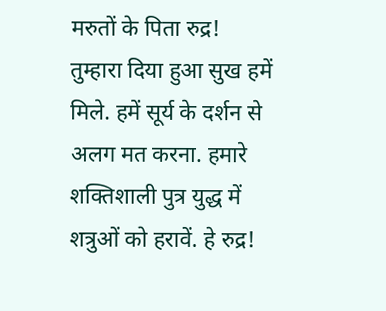मरुतों के पिता रुद्र! तुम्हारा दिया हुआ सुख हमें मिले. हमें सूर्य के दर्शन से अलग मत करना. हमारे शक्तिशाली पुत्र युद्ध में शत्रुओं को हरावें. हे रुद्र!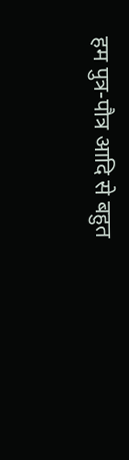हम पुत्र-पौत्र आदि से बहुत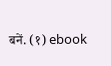बनें. (१) ebook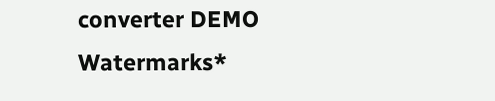converter DEMO Watermarks*